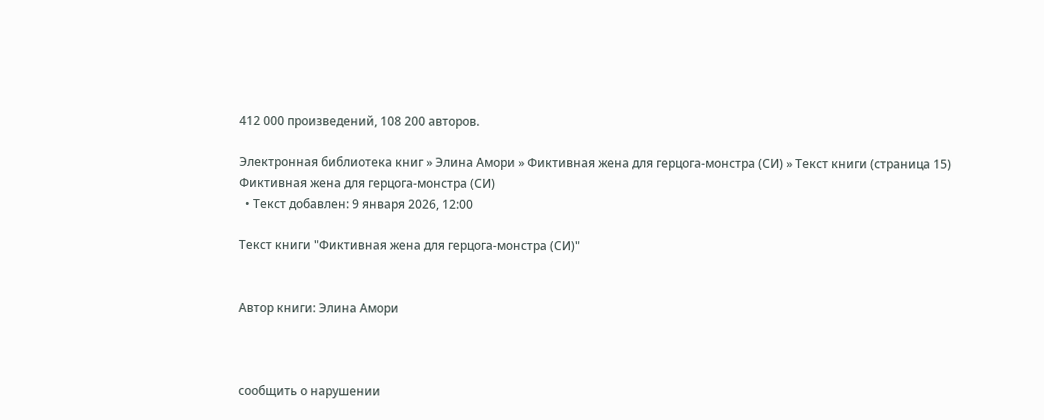412 000 произведений, 108 200 авторов.

Электронная библиотека книг » Элина Амори » Фиктивная жена для герцога-монстра (СИ) » Текст книги (страница 15)
Фиктивная жена для герцога-монстра (СИ)
  • Текст добавлен: 9 января 2026, 12:00

Текст книги "Фиктивная жена для герцога-монстра (СИ)"


Автор книги: Элина Амори



сообщить о нарушении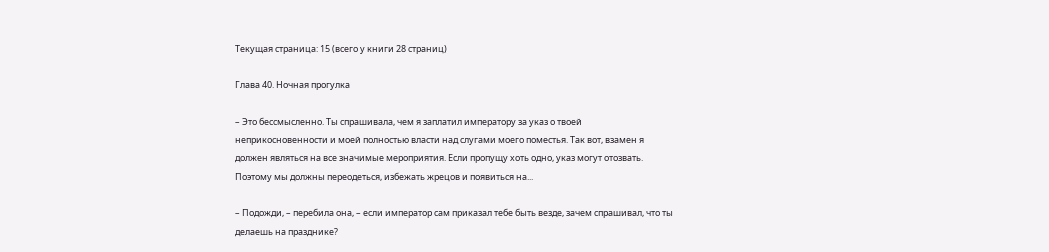Текущая страница: 15 (всего у книги 28 страниц)

Глава 40. Ночная прогулка

– Это бессмысленно. Ты спрашивала, чем я заплатил императору за указ о твоей неприкосновенности и моей полностью власти над слугами моего поместья. Так вот, взамен я должен являться на все значимые мероприятия. Если пропущу хоть одно, указ могут отозвать. Поэтому мы должны переодеться, избежать жрецов и появиться на...

– Подожди, – перебила она, – если император сам приказал тебе быть везде, зачем спрашивал, что ты делаешь на празднике?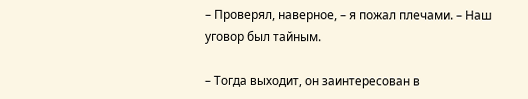– Проверял, наверное, – я пожал плечами. – Наш уговор был тайным.

– Тогда выходит, он заинтересован в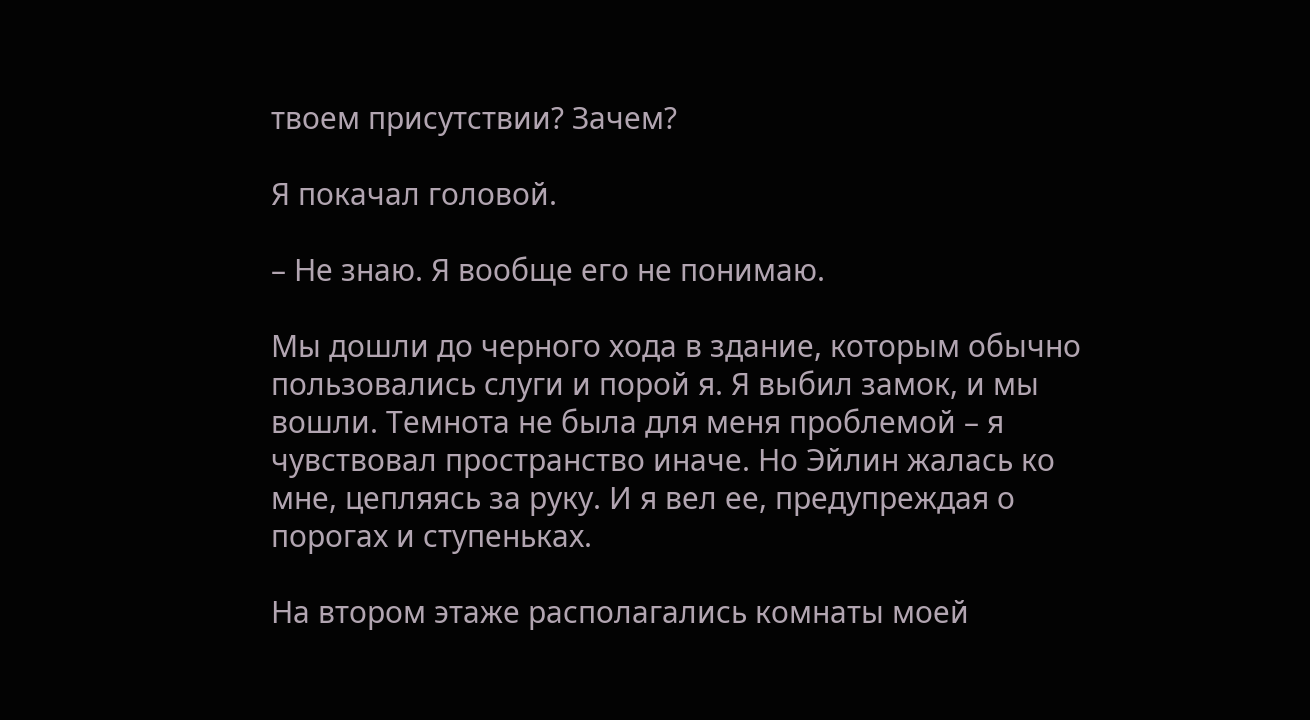твоем присутствии? Зачем?

Я покачал головой.

– Не знаю. Я вообще его не понимаю.

Мы дошли до черного хода в здание, которым обычно пользовались слуги и порой я. Я выбил замок, и мы вошли. Темнота не была для меня проблемой – я чувствовал пространство иначе. Но Эйлин жалась ко мне, цепляясь за руку. И я вел ее, предупреждая о порогах и ступеньках.

На втором этаже располагались комнаты моей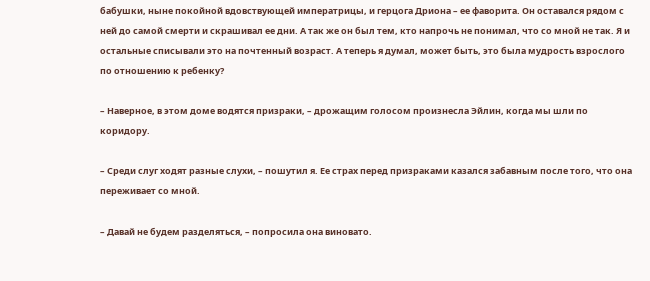бабушки, ныне покойной вдовствующей императрицы, и герцога Дриона – ее фаворита. Он оставался рядом с ней до самой смерти и скрашивал ее дни. А так же он был тем, кто напрочь не понимал, что со мной не так. Я и остальные списывали это на почтенный возраст. А теперь я думал, может быть, это была мудрость взрослого по отношению к ребенку?

– Наверное, в этом доме водятся призраки, – дрожащим голосом произнесла Эйлин, когда мы шли по коридору.

– Среди слуг ходят разные слухи, – пошутил я. Ее страх перед призраками казался забавным после того, что она переживает со мной.

– Давай не будем разделяться, – попросила она виновато.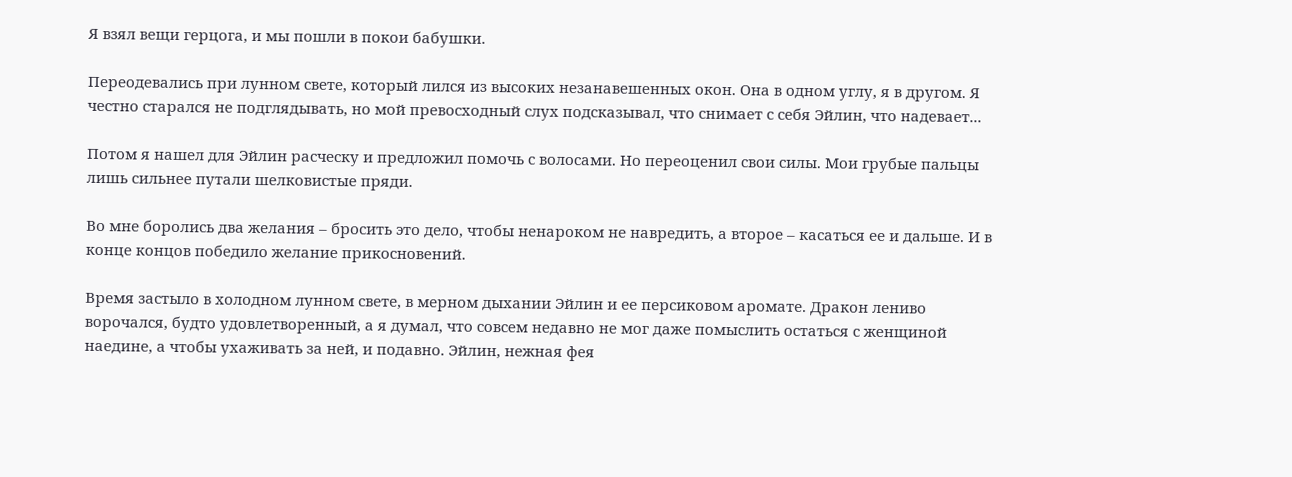Я взял вещи герцога, и мы пошли в покои бабушки.

Переодевались при лунном свете, который лился из высоких незанавешенных окон. Она в одном углу, я в другом. Я честно старался не подглядывать, но мой превосходный слух подсказывал, что снимает с себя Эйлин, что надевает...

Потом я нашел для Эйлин расческу и предложил помочь с волосами. Но переоценил свои силы. Мои грубые пальцы лишь сильнее путали шелковистые пряди.

Во мне боролись два желания – бросить это дело, чтобы ненароком не навредить, а второе – касаться ее и дальше. И в конце концов победило желание прикосновений.

Время застыло в холодном лунном свете, в мерном дыхании Эйлин и ее персиковом аромате. Дракон лениво ворочался, будто удовлетворенный, а я думал, что совсем недавно не мог даже помыслить остаться с женщиной наедине, а чтобы ухаживать за ней, и подавно. Эйлин, нежная фея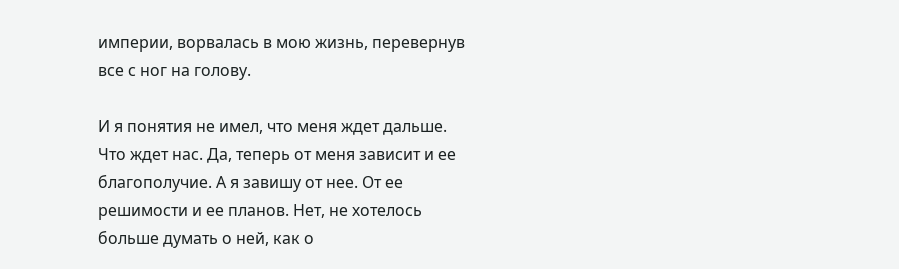империи, ворвалась в мою жизнь, перевернув все с ног на голову.

И я понятия не имел, что меня ждет дальше. Что ждет нас. Да, теперь от меня зависит и ее благополучие. А я завишу от нее. От ее решимости и ее планов. Нет, не хотелось больше думать о ней, как о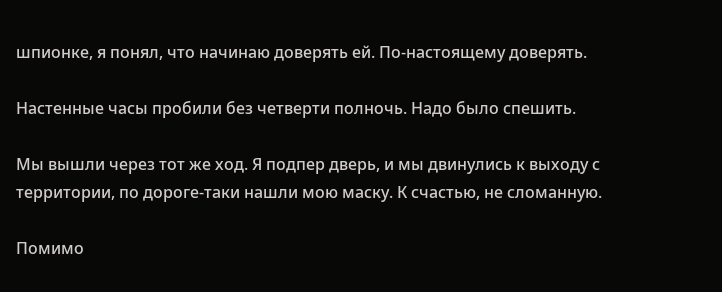шпионке, я понял, что начинаю доверять ей. По-настоящему доверять.

Настенные часы пробили без четверти полночь. Надо было спешить.

Мы вышли через тот же ход. Я подпер дверь, и мы двинулись к выходу с территории, по дороге-таки нашли мою маску. К счастью, не сломанную.

Помимо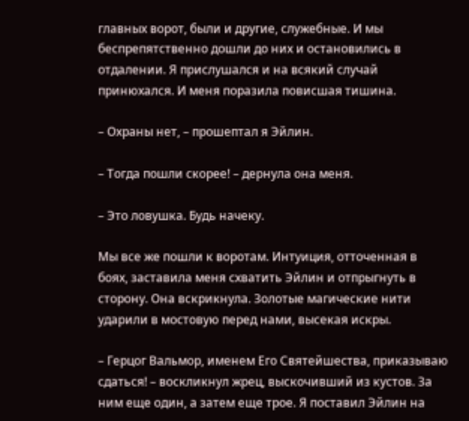главных ворот, были и другие, служебные. И мы беспрепятственно дошли до них и остановились в отдалении. Я прислушался и на всякий случай принюхался. И меня поразила повисшая тишина.

– Охраны нет, – прошептал я Эйлин.

– Тогда пошли скорее! – дернула она меня.

– Это ловушка. Будь начеку.

Мы все же пошли к воротам. Интуиция, отточенная в боях, заставила меня схватить Эйлин и отпрыгнуть в сторону. Она вскрикнула. Золотые магические нити ударили в мостовую перед нами, высекая искры.

– Герцог Вальмор, именем Его Святейшества, приказываю сдаться! – воскликнул жрец, выскочивший из кустов. За ним еще один, а затем еще трое. Я поставил Эйлин на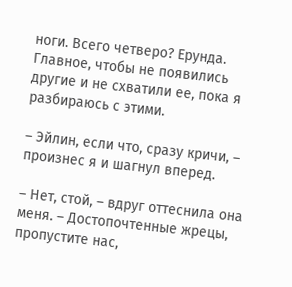ноги. Всего четверо? Ерунда. Главное, чтобы не появились другие и не схватили ее, пока я разбираюсь с этими.

– Эйлин, если что, сразу кричи, – произнес я и шагнул вперед.

– Нет, стой, – вдруг оттеснила она меня. – Достопочтенные жрецы, пропустите нас,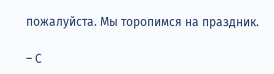пожалуйста. Мы торопимся на праздник.

– С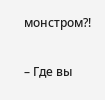монстром?!

– Где вы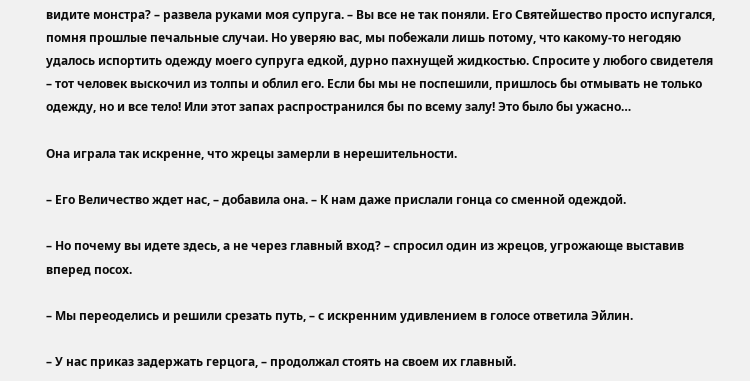видите монстра? – развела руками моя супруга. – Вы все не так поняли. Его Святейшество просто испугался, помня прошлые печальные случаи. Но уверяю вас, мы побежали лишь потому, что какому-то негодяю удалось испортить одежду моего супруга едкой, дурно пахнущей жидкостью. Спросите у любого свидетеля – тот человек выскочил из толпы и облил его. Если бы мы не поспешили, пришлось бы отмывать не только одежду, но и все тело! Или этот запах распространился бы по всему залу! Это было бы ужасно…

Она играла так искренне, что жрецы замерли в нерешительности.

– Его Величество ждет нас, – добавила она. – К нам даже прислали гонца со сменной одеждой.

– Но почему вы идете здесь, а не через главный вход? – спросил один из жрецов, угрожающе выставив вперед посох.

– Мы переоделись и решили срезать путь, – с искренним удивлением в голосе ответила Эйлин.

– У нас приказ задержать герцога, – продолжал стоять на своем их главный.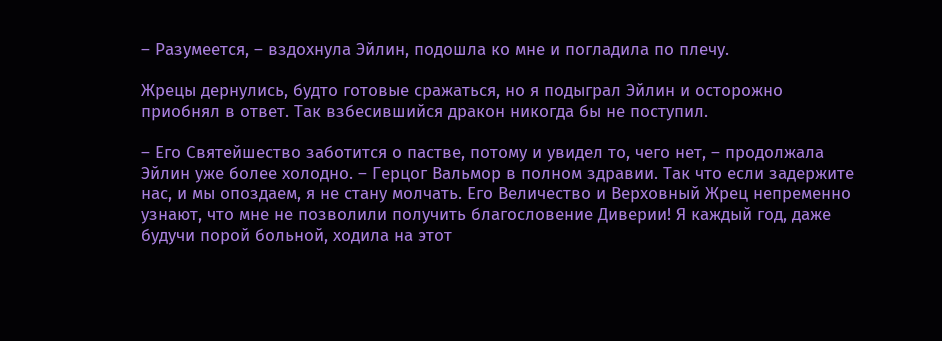– Разумеется, – вздохнула Эйлин, подошла ко мне и погладила по плечу.

Жрецы дернулись, будто готовые сражаться, но я подыграл Эйлин и осторожно приобнял в ответ. Так взбесившийся дракон никогда бы не поступил.

– Его Святейшество заботится о пастве, потому и увидел то, чего нет, – продолжала Эйлин уже более холодно. – Герцог Вальмор в полном здравии. Так что если задержите нас, и мы опоздаем, я не стану молчать. Его Величество и Верховный Жрец непременно узнают, что мне не позволили получить благословение Диверии! Я каждый год, даже будучи порой больной, ходила на этот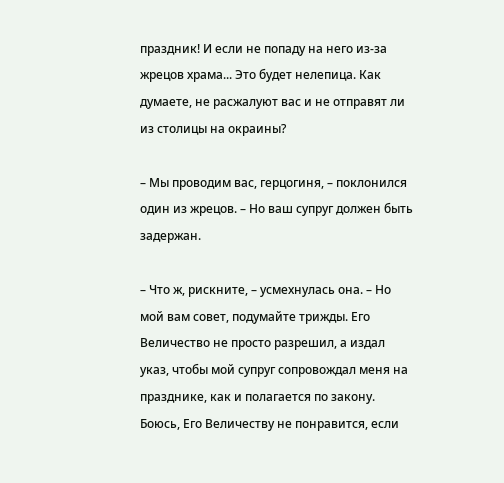праздник! И если не попаду на него из-за жрецов храма... Это будет нелепица. Как думаете, не расжалуют вас и не отправят ли из столицы на окраины?

– Мы проводим вас, герцогиня, – поклонился один из жрецов. – Но ваш супруг должен быть задержан.

– Что ж, рискните, – усмехнулась она. – Но мой вам совет, подумайте трижды. Его Величество не просто разрешил, а издал указ, чтобы мой супруг сопровождал меня на празднике, как и полагается по закону. Боюсь, Его Величеству не понравится, если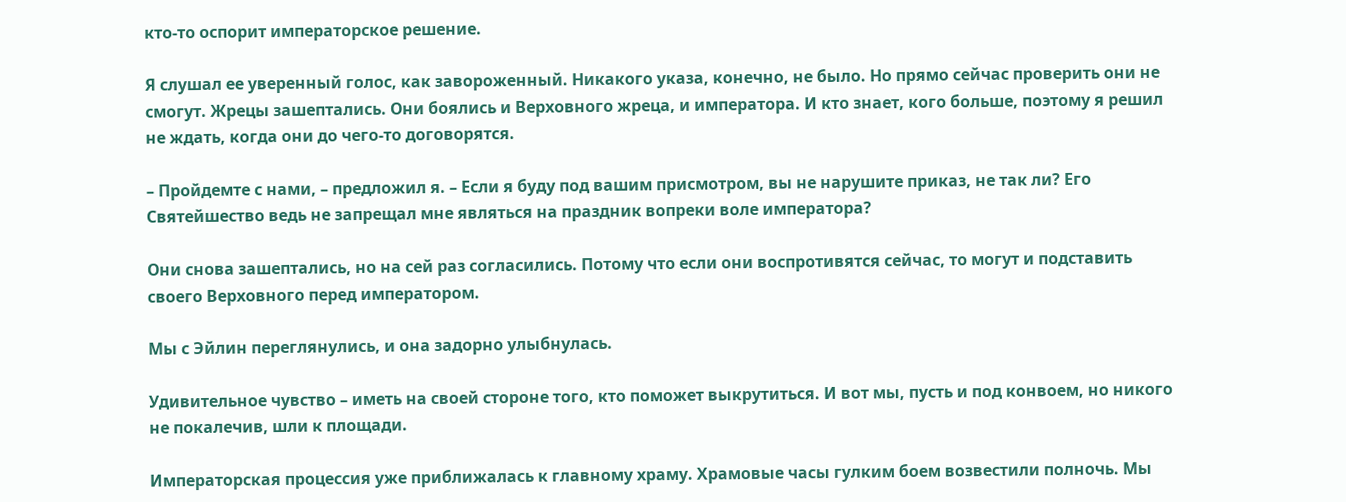кто-то оспорит императорское решение.

Я слушал ее уверенный голос, как завороженный. Никакого указа, конечно, не было. Но прямо сейчас проверить они не смогут. Жрецы зашептались. Они боялись и Верховного жреца, и императора. И кто знает, кого больше, поэтому я решил не ждать, когда они до чего-то договорятся.

– Пройдемте с нами, – предложил я. – Если я буду под вашим присмотром, вы не нарушите приказ, не так ли? Его Святейшество ведь не запрещал мне являться на праздник вопреки воле императора?

Они снова зашептались, но на сей раз согласились. Потому что если они воспротивятся сейчас, то могут и подставить своего Верховного перед императором.

Мы с Эйлин переглянулись, и она задорно улыбнулась.

Удивительное чувство – иметь на своей стороне того, кто поможет выкрутиться. И вот мы, пусть и под конвоем, но никого не покалечив, шли к площади.

Императорская процессия уже приближалась к главному храму. Храмовые часы гулким боем возвестили полночь. Мы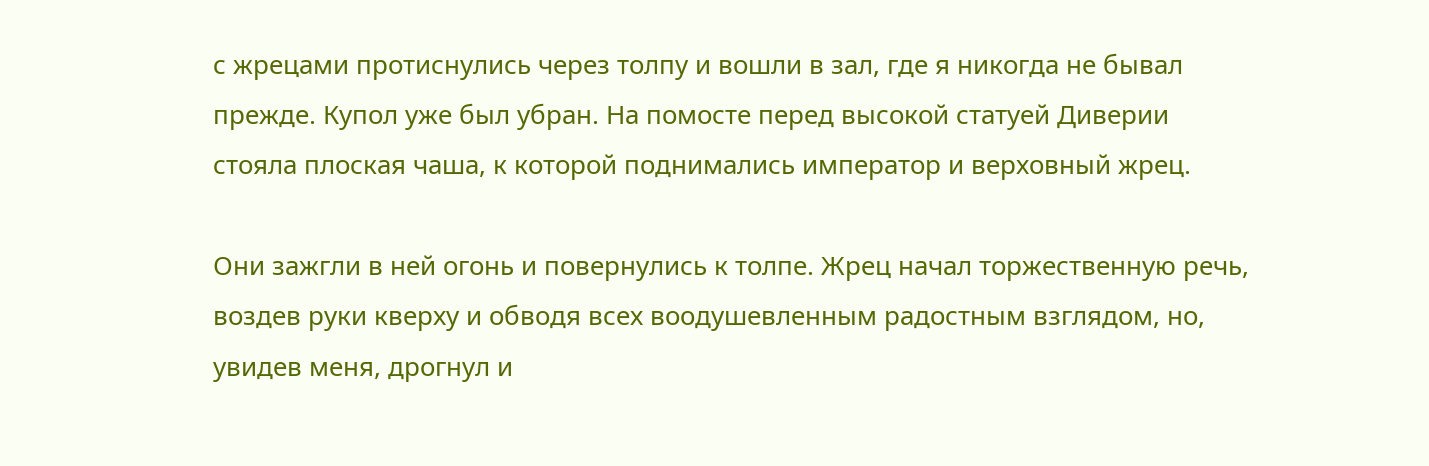с жрецами протиснулись через толпу и вошли в зал, где я никогда не бывал прежде. Купол уже был убран. На помосте перед высокой статуей Диверии стояла плоская чаша, к которой поднимались император и верховный жрец.

Они зажгли в ней огонь и повернулись к толпе. Жрец начал торжественную речь, воздев руки кверху и обводя всех воодушевленным радостным взглядом, но, увидев меня, дрогнул и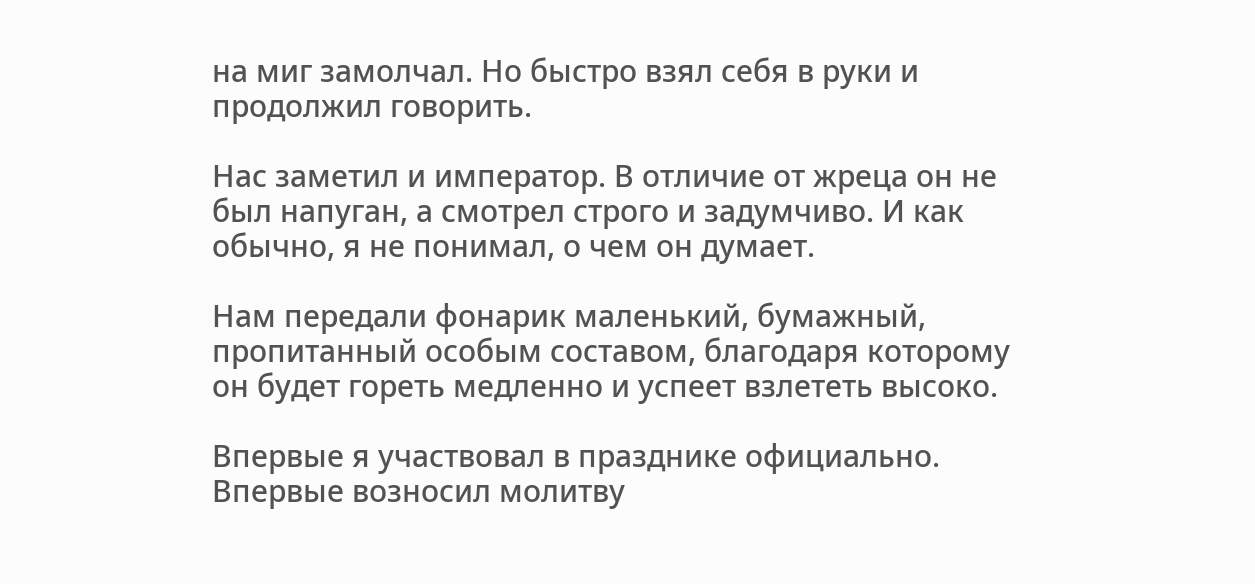на миг замолчал. Но быстро взял себя в руки и продолжил говорить.

Нас заметил и император. В отличие от жреца он не был напуган, а смотрел строго и задумчиво. И как обычно, я не понимал, о чем он думает.

Нам передали фонарик маленький, бумажный, пропитанный особым составом, благодаря которому он будет гореть медленно и успеет взлететь высоко.

Впервые я участвовал в празднике официально. Впервые возносил молитву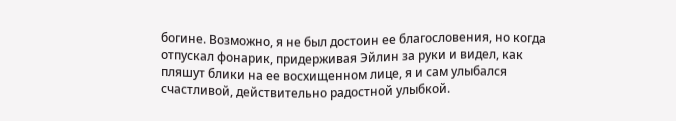богине. Возможно, я не был достоин ее благословения, но когда отпускал фонарик, придерживая Эйлин за руки и видел, как пляшут блики на ее восхищенном лице, я и сам улыбался счастливой, действительно радостной улыбкой.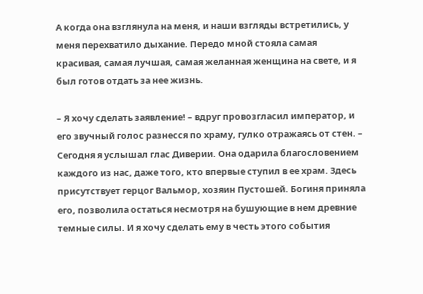А когда она взглянула на меня, и наши взгляды встретились, у меня перехватило дыхание. Передо мной стояла самая красивая, самая лучшая, самая желанная женщина на свете, и я был готов отдать за нее жизнь.

– Я хочу сделать заявление! – вдруг провозгласил император, и его звучный голос разнесся по храму, гулко отражаясь от стен. – Сегодня я услышал глас Диверии. Она одарила благословением каждого из нас, даже того, кто впервые ступил в ее храм. Здесь присутствует герцог Вальмор, хозяин Пустошей. Богиня приняла его, позволила остаться несмотря на бушующие в нем древние темные силы. И я хочу сделать ему в честь этого события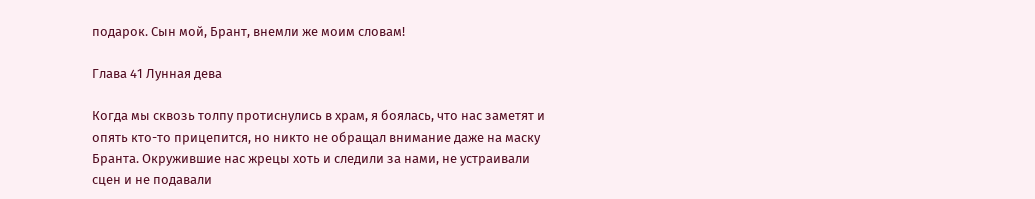подарок. Сын мой, Брант, внемли же моим словам!

Глава 41 Лунная дева

Когда мы сквозь толпу протиснулись в храм, я боялась, что нас заметят и опять кто-то прицепится, но никто не обращал внимание даже на маску Бранта. Окружившие нас жрецы хоть и следили за нами, не устраивали сцен и не подавали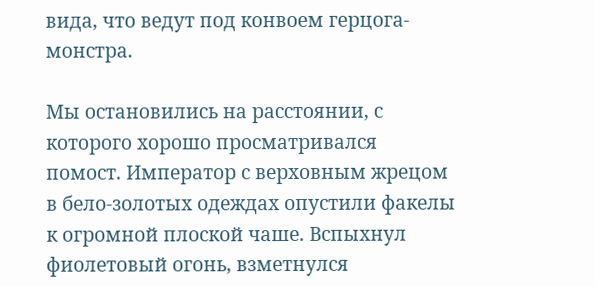вида, что ведут под конвоем герцога-монстра.

Мы остановились на расстоянии, с которого хорошо просматривался помост. Император с верховным жрецом в бело-золотых одеждах опустили факелы к огромной плоской чаше. Вспыхнул фиолетовый огонь, взметнулся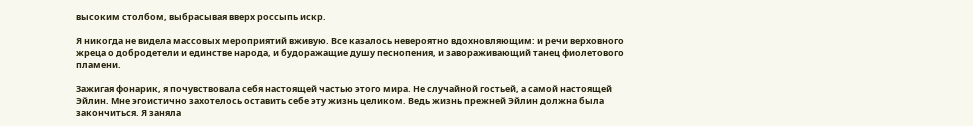высоким столбом, выбрасывая вверх россыпь искр.

Я никогда не видела массовых мероприятий вживую. Все казалось невероятно вдохновляющим: и речи верховного жреца о добродетели и единстве народа, и будоражащие душу песнопения, и завораживающий танец фиолетового пламени.

Зажигая фонарик, я почувствовала себя настоящей частью этого мира. Не случайной гостьей, а самой настоящей Эйлин. Мне эгоистично захотелось оставить себе эту жизнь целиком. Ведь жизнь прежней Эйлин должна была закончиться. Я заняла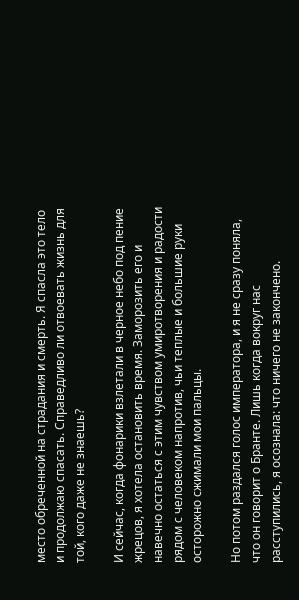место обреченной на страдания и смерть. Я спасла это тело и продолжаю спасать. Справедливо ли отвоевать жизнь для той, кого даже не знаешь?

И сейчас, когда фонарики взлетали в черное небо под пение жрецов, я хотела остановить время. Заморозить его и навечно остаться с этим чувством умиротворения и радости рядом с человеком напротив, чьи теплые и большие руки осторожно сжимали мои пальцы.

Но потом раздался голос императора, и я не сразу поняла, что он говорит о Бранте. Лишь когда вокруг нас расступились, я осознала: что ничего не закончено.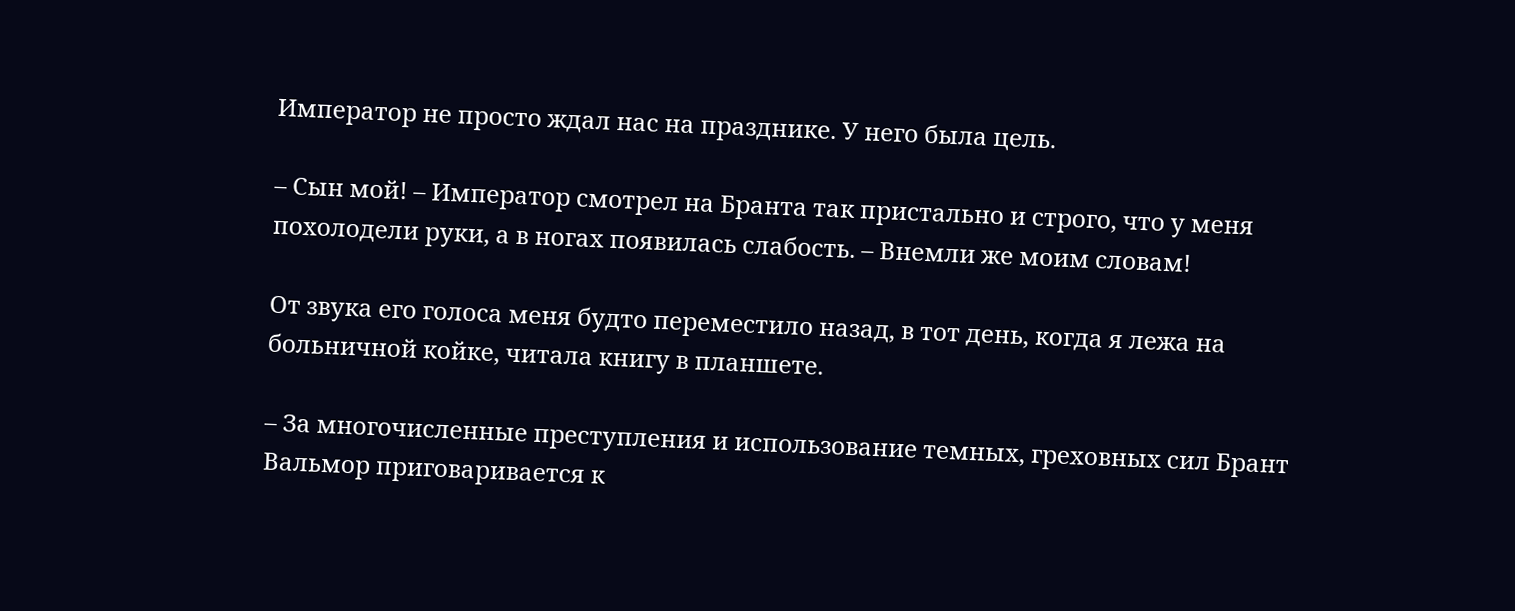Император не просто ждал нас на празднике. У него была цель.

– Сын мой! – Император смотрел на Бранта так пристально и строго, что у меня похолодели руки, а в ногах появилась слабость. – Внемли же моим словам!

От звука его голоса меня будто переместило назад, в тот день, когда я лежа на больничной койке, читала книгу в планшете.

– За многочисленные преступления и использование темных, греховных сил Брант Вальмор приговаривается к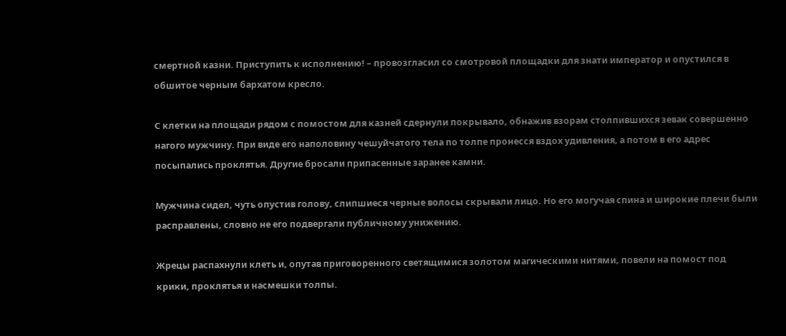смертной казни. Приступить к исполнению! – провозгласил со смотровой площадки для знати император и опустился в обшитое черным бархатом кресло.

С клетки на площади рядом с помостом для казней сдернули покрывало, обнажив взорам столпившихся зевак совершенно нагого мужчину. При виде его наполовину чешуйчатого тела по толпе пронесся вздох удивления, а потом в его адрес посыпались проклятья. Другие бросали припасенные заранее камни.

Мужчина сидел, чуть опустив голову, слипшиеся черные волосы скрывали лицо. Но его могучая спина и широкие плечи были расправлены, словно не его подвергали публичному унижению.

Жрецы распахнули клеть и, опутав приговоренного светящимися золотом магическими нитями, повели на помост под крики, проклятья и насмешки толпы.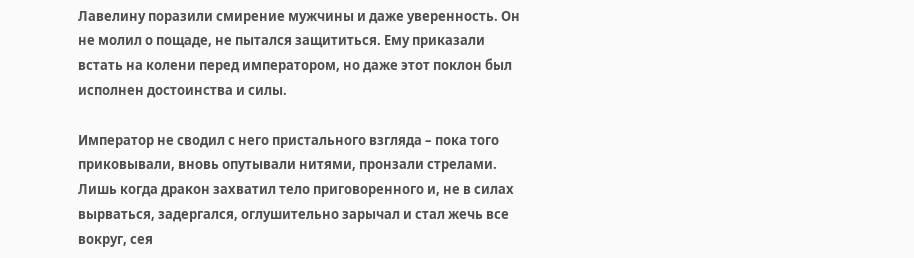Лавелину поразили смирение мужчины и даже уверенность. Он не молил о пощаде, не пытался защититься. Ему приказали встать на колени перед императором, но даже этот поклон был исполнен достоинства и силы.

Император не сводил с него пристального взгляда – пока того приковывали, вновь опутывали нитями, пронзали стрелами. Лишь когда дракон захватил тело приговоренного и, не в силах вырваться, задергался, оглушительно зарычал и стал жечь все вокруг, сея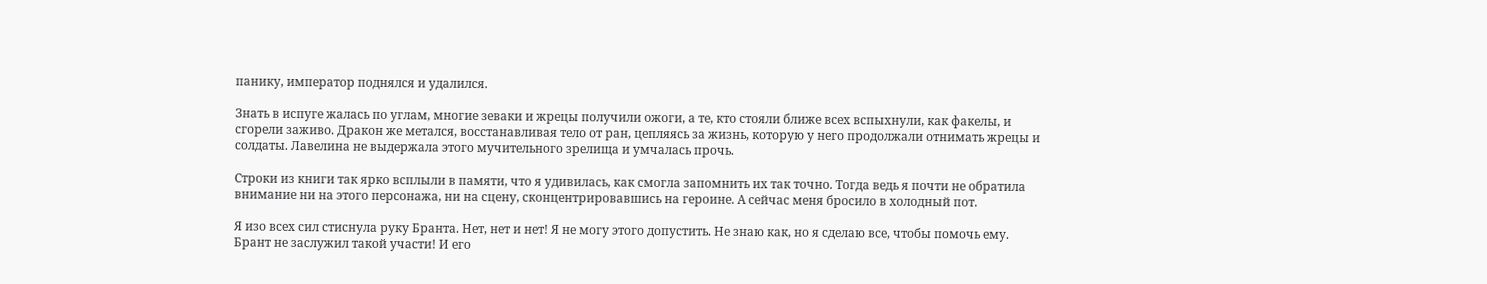панику, император поднялся и удалился.

Знать в испуге жалась по углам, многие зеваки и жрецы получили ожоги, а те, кто стояли ближе всех вспыхнули, как факелы, и сгорели заживо. Дракон же метался, восстанавливая тело от ран, цепляясь за жизнь, которую у него продолжали отнимать жрецы и солдаты. Лавелина не выдержала этого мучительного зрелища и умчалась прочь.

Строки из книги так ярко всплыли в памяти, что я удивилась, как смогла запомнить их так точно. Тогда ведь я почти не обратила внимание ни на этого персонажа, ни на сцену, сконцентрировавшись на героине. А сейчас меня бросило в холодный пот.

Я изо всех сил стиснула руку Бранта. Нет, нет и нет! Я не могу этого допустить. Не знаю как, но я сделаю все, чтобы помочь ему. Брант не заслужил такой участи! И его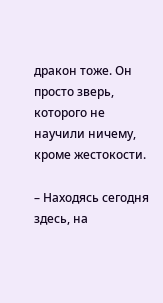дракон тоже. Он просто зверь, которого не научили ничему, кроме жестокости.

– Находясь сегодня здесь, на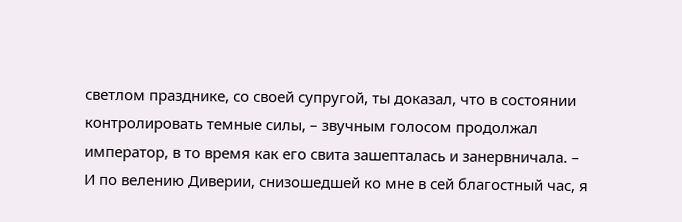светлом празднике, со своей супругой, ты доказал, что в состоянии контролировать темные силы, – звучным голосом продолжал император, в то время как его свита зашепталась и занервничала. – И по велению Диверии, снизошедшей ко мне в сей благостный час, я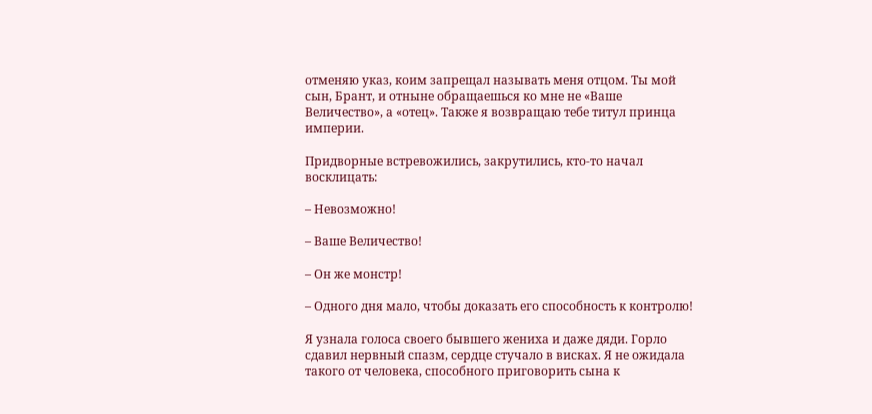отменяю указ, коим запрещал называть меня отцом. Ты мой сын, Брант, и отныне обращаешься ко мне не «Ваше Величество», а «отец». Также я возвращаю тебе титул принца империи.

Придворные встревожились, закрутились, кто-то начал восклицать:

– Невозможно!

– Ваше Величество!

– Он же монстр!

– Одного дня мало, чтобы доказать его способность к контролю!

Я узнала голоса своего бывшего жениха и даже дяди. Горло сдавил нервный спазм, сердце стучало в висках. Я не ожидала такого от человека, способного приговорить сына к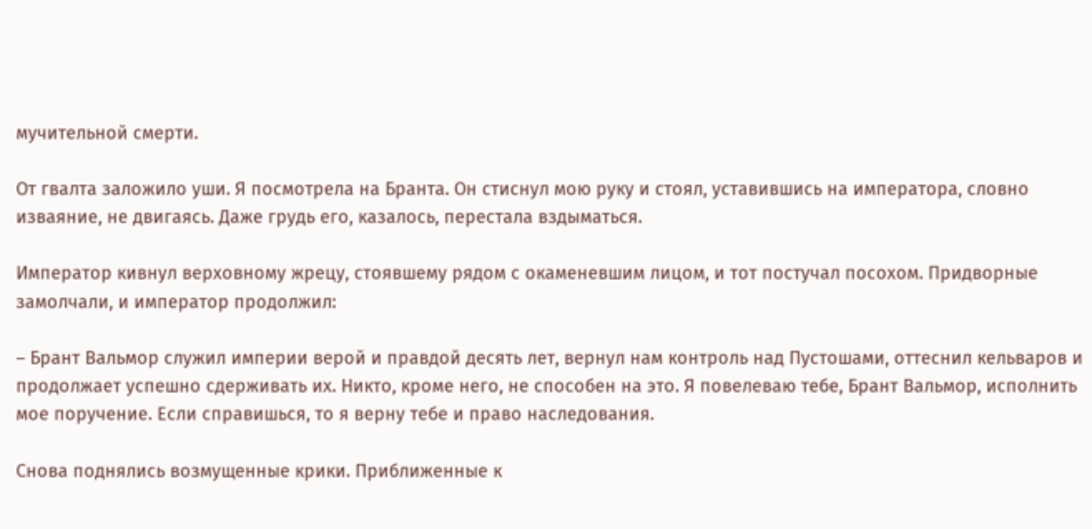мучительной смерти.

От гвалта заложило уши. Я посмотрела на Бранта. Он стиснул мою руку и стоял, уставившись на императора, словно изваяние, не двигаясь. Даже грудь его, казалось, перестала вздыматься.

Император кивнул верховному жрецу, стоявшему рядом с окаменевшим лицом, и тот постучал посохом. Придворные замолчали, и император продолжил:

– Брант Вальмор служил империи верой и правдой десять лет, вернул нам контроль над Пустошами, оттеснил кельваров и продолжает успешно сдерживать их. Никто, кроме него, не способен на это. Я повелеваю тебе, Брант Вальмор, исполнить мое поручение. Если справишься, то я верну тебе и право наследования.

Снова поднялись возмущенные крики. Приближенные к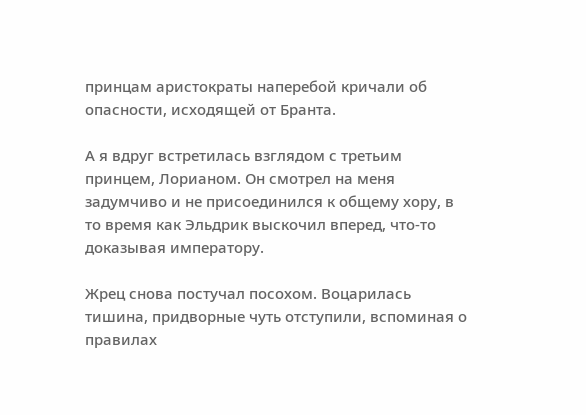принцам аристократы наперебой кричали об опасности, исходящей от Бранта.

А я вдруг встретилась взглядом с третьим принцем, Лорианом. Он смотрел на меня задумчиво и не присоединился к общему хору, в то время как Эльдрик выскочил вперед, что-то доказывая императору.

Жрец снова постучал посохом. Воцарилась тишина, придворные чуть отступили, вспоминая о правилах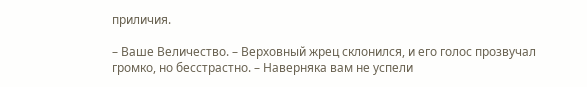приличия.

– Ваше Величество. – Верховный жрец склонился, и его голос прозвучал громко, но бесстрастно. – Наверняка вам не успели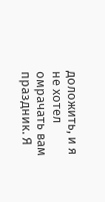доложить, и я не хотел омрачать вам праздник. Я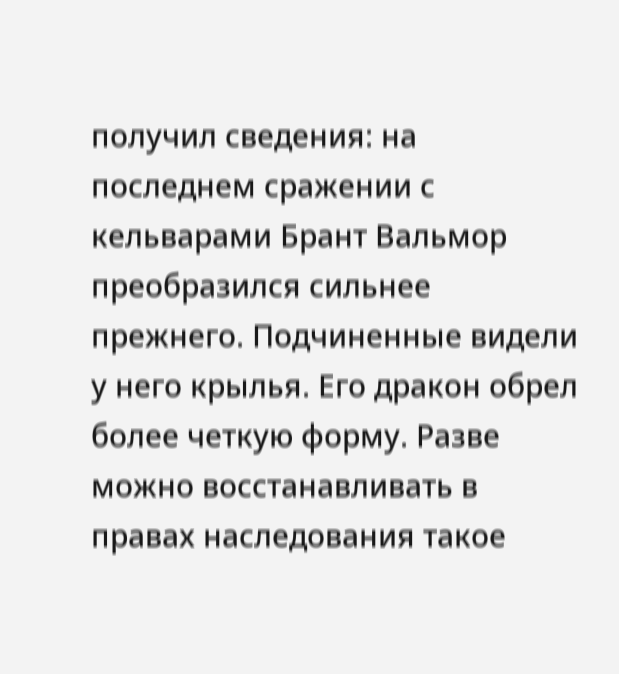получил сведения: на последнем сражении с кельварами Брант Вальмор преобразился сильнее прежнего. Подчиненные видели у него крылья. Его дракон обрел более четкую форму. Разве можно восстанавливать в правах наследования такое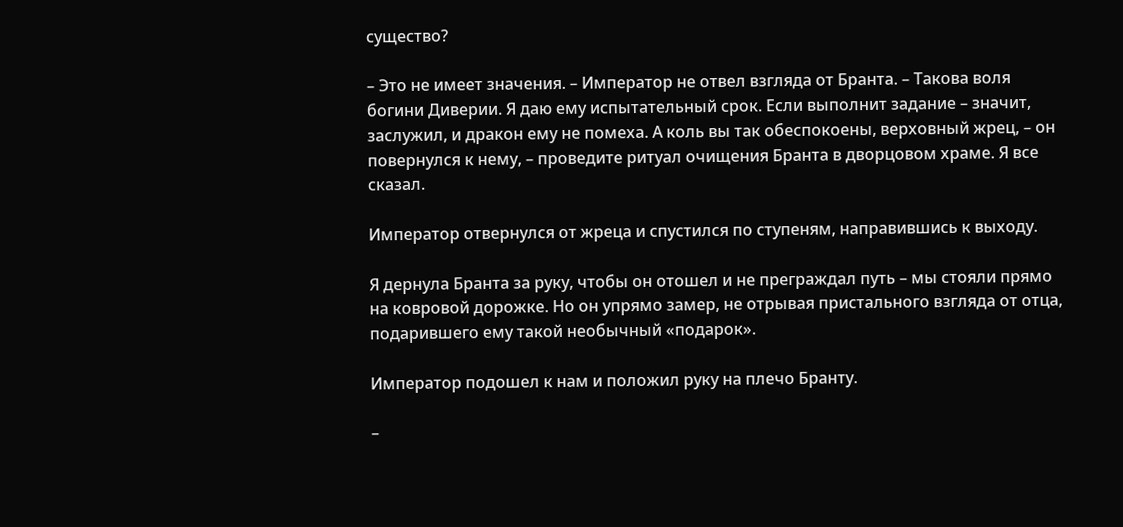существо?

– Это не имеет значения. – Император не отвел взгляда от Бранта. – Такова воля богини Диверии. Я даю ему испытательный срок. Если выполнит задание – значит, заслужил, и дракон ему не помеха. А коль вы так обеспокоены, верховный жрец, – он повернулся к нему, – проведите ритуал очищения Бранта в дворцовом храме. Я все сказал.

Император отвернулся от жреца и спустился по ступеням, направившись к выходу.

Я дернула Бранта за руку, чтобы он отошел и не преграждал путь – мы стояли прямо на ковровой дорожке. Но он упрямо замер, не отрывая пристального взгляда от отца, подарившего ему такой необычный «подарок».

Император подошел к нам и положил руку на плечо Бранту.

–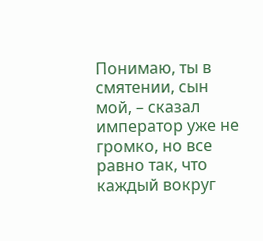Понимаю, ты в смятении, сын мой, – сказал император уже не громко, но все равно так, что каждый вокруг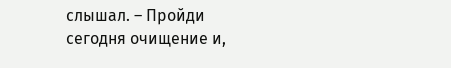слышал. – Пройди сегодня очищение и,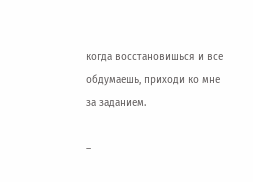когда восстановишься и все обдумаешь, приходи ко мне за заданием.

–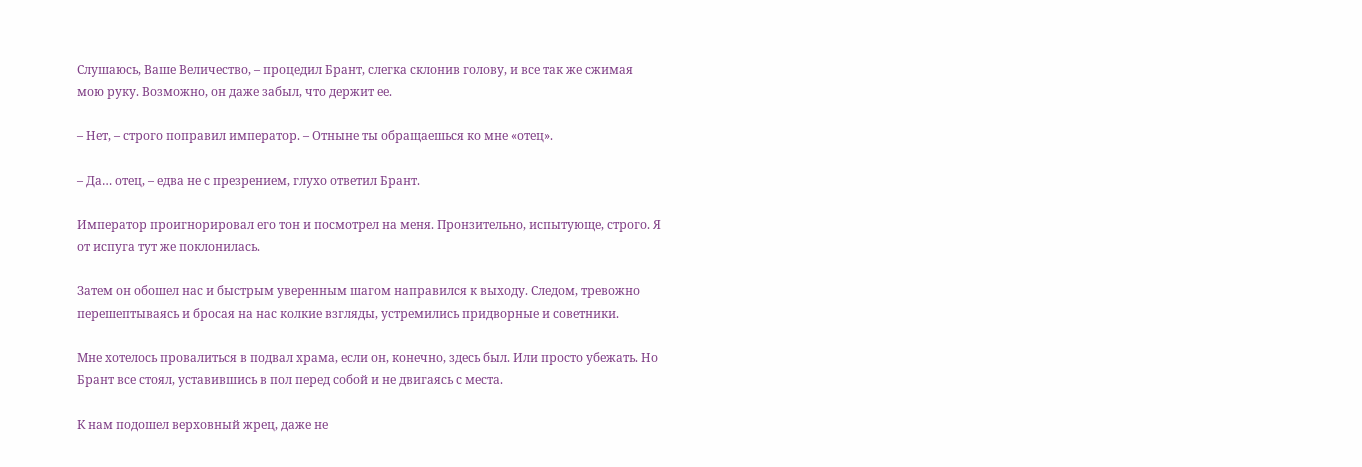Слушаюсь, Ваше Величество, – процедил Брант, слегка склонив голову, и все так же сжимая мою руку. Возможно, он даже забыл, что держит ее.

– Нет, – строго поправил император. – Отныне ты обращаешься ко мне «отец».

– Да… отец, – едва не с презрением, глухо ответил Брант.

Император проигнорировал его тон и посмотрел на меня. Пронзительно, испытующе, строго. Я от испуга тут же поклонилась.

Затем он обошел нас и быстрым уверенным шагом направился к выходу. Следом, тревожно перешептываясь и бросая на нас колкие взгляды, устремились придворные и советники.

Мне хотелось провалиться в подвал храма, если он, конечно, здесь был. Или просто убежать. Но Брант все стоял, уставившись в пол перед собой и не двигаясь с места.

К нам подошел верховный жрец, даже не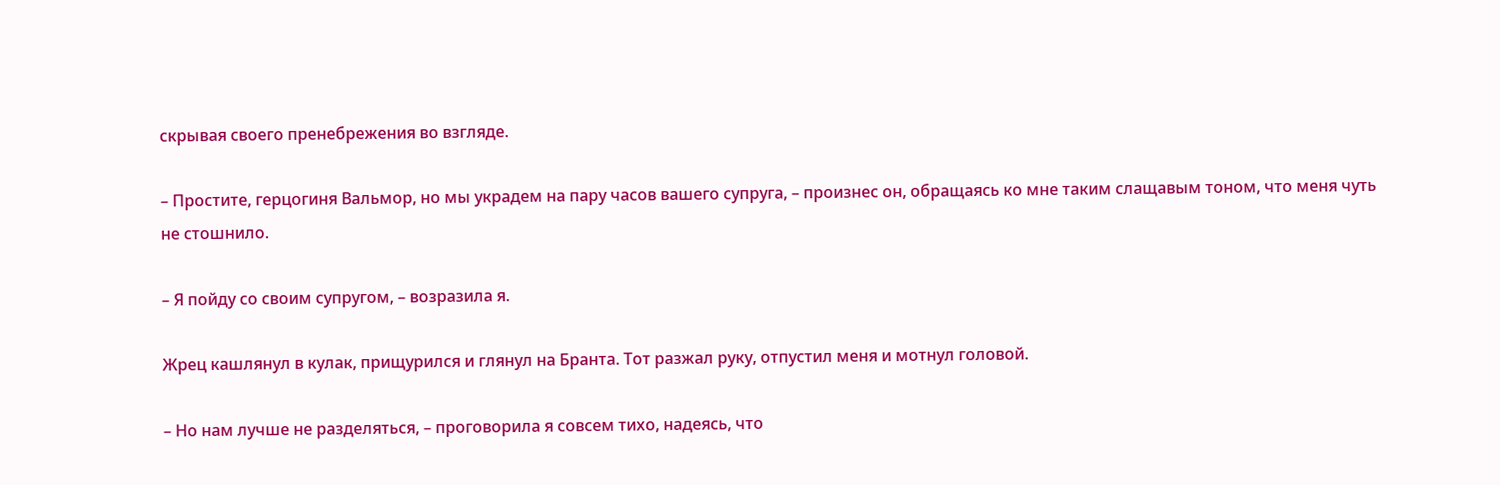скрывая своего пренебрежения во взгляде.

– Простите, герцогиня Вальмор, но мы украдем на пару часов вашего супруга, – произнес он, обращаясь ко мне таким слащавым тоном, что меня чуть не стошнило.

– Я пойду со своим супругом, – возразила я.

Жрец кашлянул в кулак, прищурился и глянул на Бранта. Тот разжал руку, отпустил меня и мотнул головой.

– Но нам лучше не разделяться, – проговорила я совсем тихо, надеясь, что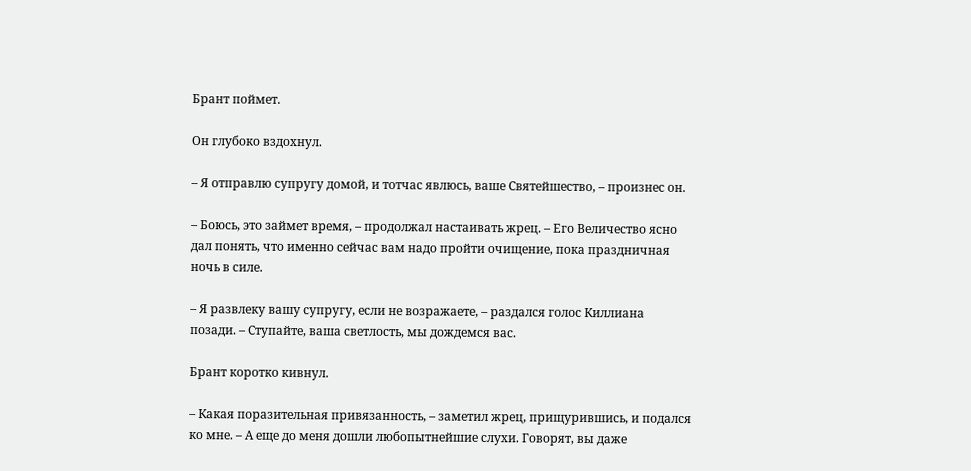Брант поймет.

Он глубоко вздохнул.

– Я отправлю супругу домой, и тотчас явлюсь, ваше Святейшество, – произнес он.

– Боюсь, это займет время, – продолжал настаивать жрец. – Его Величество ясно дал понять, что именно сейчас вам надо пройти очищение, пока праздничная ночь в силе.

– Я развлеку вашу супругу, если не возражаете, – раздался голос Киллиана позади. – Ступайте, ваша светлость, мы дождемся вас.

Брант коротко кивнул.

– Какая поразительная привязанность, – заметил жрец, прищурившись, и подался ко мне. – А еще до меня дошли любопытнейшие слухи. Говорят, вы даже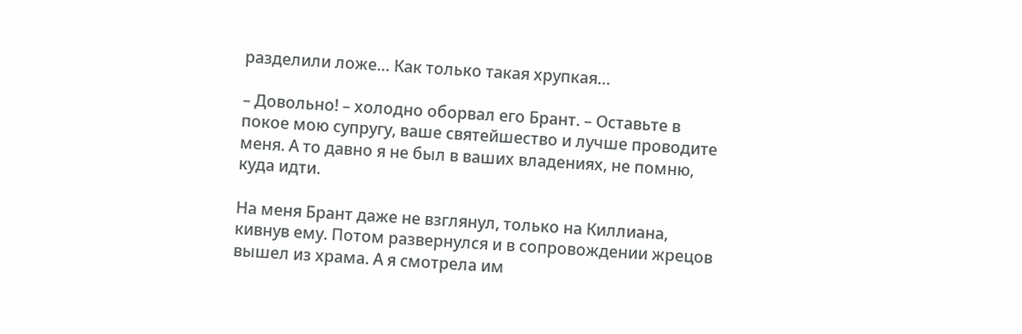разделили ложе… Как только такая хрупкая…

– Довольно! – холодно оборвал его Брант. – Оставьте в покое мою супругу, ваше святейшество и лучше проводите меня. А то давно я не был в ваших владениях, не помню, куда идти.

На меня Брант даже не взглянул, только на Киллиана, кивнув ему. Потом развернулся и в сопровождении жрецов вышел из храма. А я смотрела им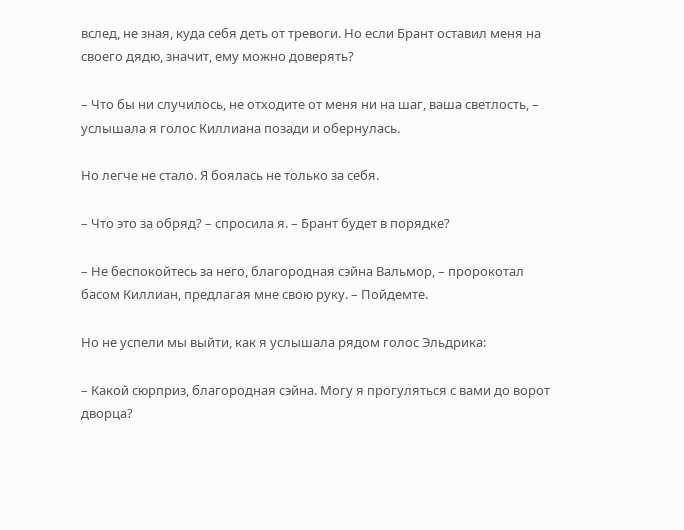вслед, не зная, куда себя деть от тревоги. Но если Брант оставил меня на своего дядю, значит, ему можно доверять?

– Что бы ни случилось, не отходите от меня ни на шаг, ваша светлость, – услышала я голос Киллиана позади и обернулась.

Но легче не стало. Я боялась не только за себя.

– Что это за обряд? – спросила я. – Брант будет в порядке?

– Не беспокойтесь за него, благородная сэйна Вальмор, – пророкотал басом Киллиан, предлагая мне свою руку. – Пойдемте.

Но не успели мы выйти, как я услышала рядом голос Эльдрика:

– Какой сюрприз, благородная сэйна. Могу я прогуляться с вами до ворот дворца?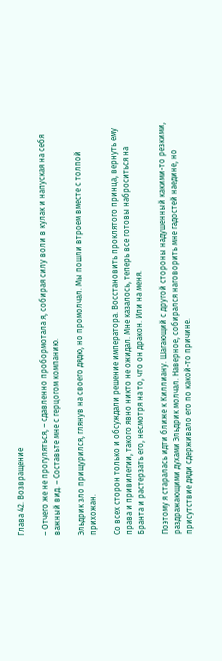Глава 42. Возвращение

– Отчего же не прогуляться, – сдавленно пробормотала я, собирая силу воли в кулак и напуская на себя важный вид. – Составьте мне с герцогом компанию.

Эльдрик зло прищурился, глянув на своего дядю, но промолчал. Мы пошли втроем вместе с толпой прихожан.

Со всех сторон только и обсуждали решение императора. Восстановить проклятого принца, вернуть ему права и привилегии, такого явно никто не ожидал. Мне казалось, теперь все готовы наброситься на Бранта и растерзать его, несмотря на то, что он дракон. Или на меня.

Поэтому я старалась идти ближе к Киллиану. Шагающий с другой стороны надушенный какими-то резкими, раздражающими духами Эльдрик молчал. Наверное, собирался наговорить мне гадостей наедине, но присутствие дяди сдерживало его по какой-то причине.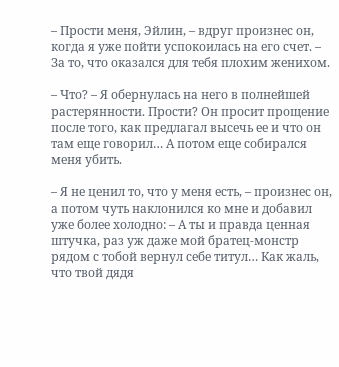– Прости меня, Эйлин, – вдруг произнес он, когда я уже пойти успокоилась на его счет. – За то, что оказался для тебя плохим женихом.

– Что? – Я обернулась на него в полнейшей растерянности. Прости? Он просит прощение после того, как предлагал высечь ее и что он там еще говорил… А потом еще собирался меня убить.

– Я не ценил то, что у меня есть, – произнес он, а потом чуть наклонился ко мне и добавил уже более холодно: – А ты и правда ценная штучка, раз уж даже мой братец-монстр рядом с тобой вернул себе титул… Как жаль, что твой дядя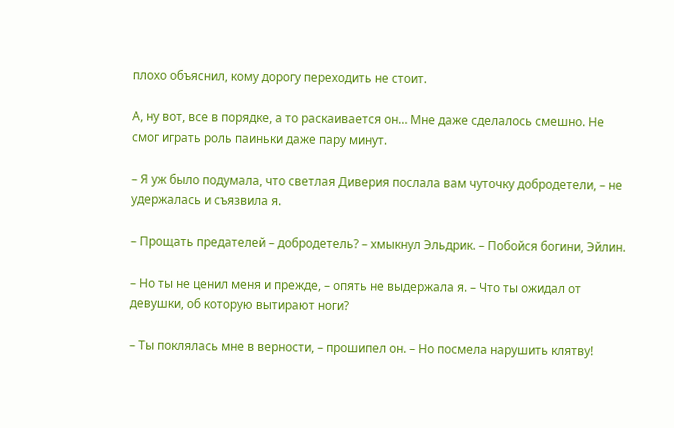плохо объяснил, кому дорогу переходить не стоит.

А, ну вот, все в порядке, а то раскаивается он… Мне даже сделалось смешно. Не смог играть роль паиньки даже пару минут.

– Я уж было подумала, что светлая Диверия послала вам чуточку добродетели, – не удержалась и съязвила я.

– Прощать предателей – добродетель? – хмыкнул Эльдрик. – Побойся богини, Эйлин.

– Но ты не ценил меня и прежде, – опять не выдержала я. – Что ты ожидал от девушки, об которую вытирают ноги?

– Ты поклялась мне в верности, – прошипел он. – Но посмела нарушить клятву!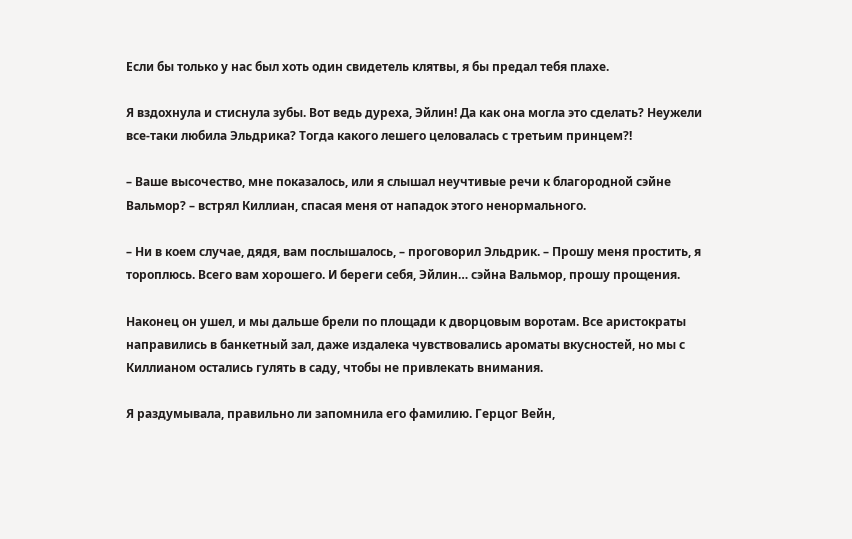Если бы только у нас был хоть один свидетель клятвы, я бы предал тебя плахе.

Я вздохнула и стиснула зубы. Вот ведь дуреха, Эйлин! Да как она могла это сделать? Неужели все-таки любила Эльдрика? Тогда какого лешего целовалась с третьим принцем?!

– Ваше высочество, мне показалось, или я слышал неучтивые речи к благородной сэйне Вальмор? – встрял Киллиан, спасая меня от нападок этого ненормального.

– Ни в коем случае, дядя, вам послышалось, – проговорил Эльдрик. – Прошу меня простить, я тороплюсь. Всего вам хорошего. И береги себя, Эйлин… сэйна Вальмор, прошу прощения.

Наконец он ушел, и мы дальше брели по площади к дворцовым воротам. Все аристократы направились в банкетный зал, даже издалека чувствовались ароматы вкусностей, но мы с Киллианом остались гулять в саду, чтобы не привлекать внимания.

Я раздумывала, правильно ли запомнила его фамилию. Герцог Вейн,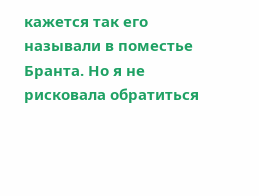кажется так его называли в поместье Бранта. Но я не рисковала обратиться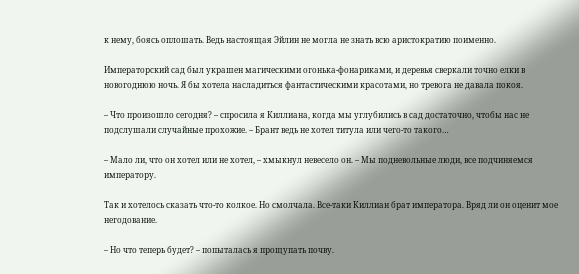к нему, боясь оплошать. Ведь настоящая Эйлин не могла не знать всю аристократию поименно.

Императорский сад был украшен магическими огонька-фонариками, и деревья сверкали точно елки в новогоднюю ночь. Я бы хотела насладиться фантастическими красотами, но тревога не давала покоя.

– Что произошло сегодня? – спросила я Киллиана, когда мы углубились в сад достаточно, чтобы нас не подслушали случайные прохожие. – Брант ведь не хотел титула или чего-то такого…

– Мало ли, что он хотел или не хотел, – хмыкнул невесело он. – Мы подневольные люди, все подчиняемся императору.

Так и хотелось сказать что-то колкое. Но смолчала. Все-таки Киллиан брат императора. Вряд ли он оценит мое негодование.

– Но что теперь будет? – попыталась я прощупать почву.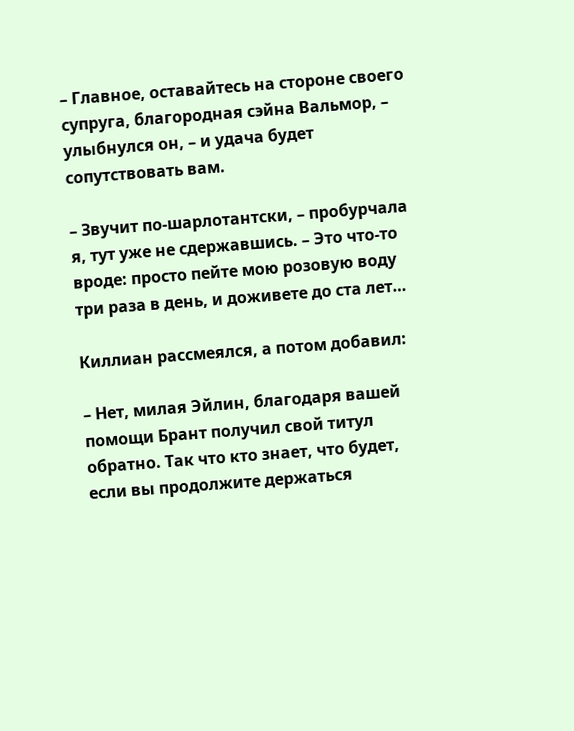– Главное, оставайтесь на стороне своего супруга, благородная сэйна Вальмор, – улыбнулся он, – и удача будет сопутствовать вам.

– Звучит по-шарлотантски, – пробурчала я, тут уже не сдержавшись. – Это что-то вроде: просто пейте мою розовую воду три раза в день, и доживете до ста лет…

Киллиан рассмеялся, а потом добавил:

– Нет, милая Эйлин, благодаря вашей помощи Брант получил свой титул обратно. Так что кто знает, что будет, если вы продолжите держаться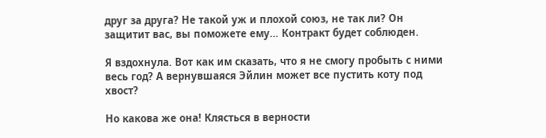друг за друга? Не такой уж и плохой союз, не так ли? Он защитит вас, вы поможете ему… Контракт будет соблюден.

Я вздохнула. Вот как им сказать, что я не смогу пробыть с ними весь год? А вернувшаяся Эйлин может все пустить коту под хвост?

Но какова же она! Клясться в верности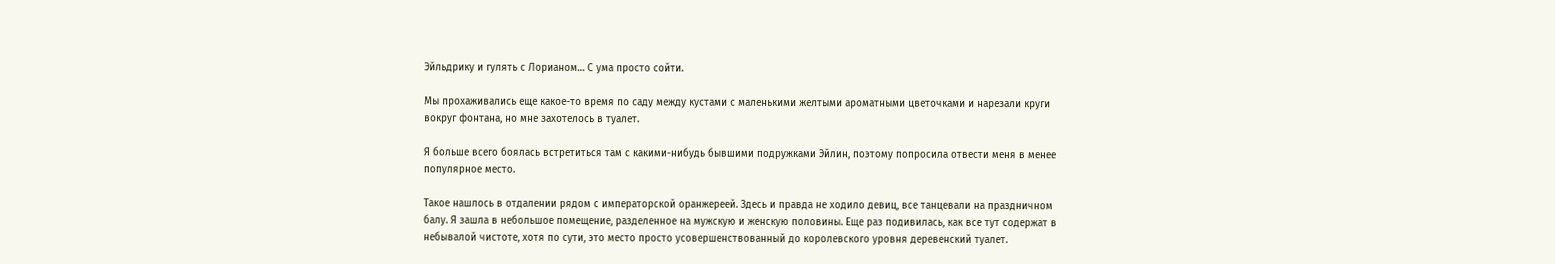Эйльдрику и гулять с Лорианом… С ума просто сойти.

Мы прохаживались еще какое-то время по саду между кустами с маленькими желтыми ароматными цветочками и нарезали круги вокруг фонтана, но мне захотелось в туалет.

Я больше всего боялась встретиться там с какими-нибудь бывшими подружками Эйлин, поэтому попросила отвести меня в менее популярное место.

Такое нашлось в отдалении рядом с императорской оранжереей. Здесь и правда не ходило девиц, все танцевали на праздничном балу. Я зашла в небольшое помещение, разделенное на мужскую и женскую половины. Еще раз подивилась, как все тут содержат в небывалой чистоте, хотя по сути, это место просто усовершенствованный до королевского уровня деревенский туалет.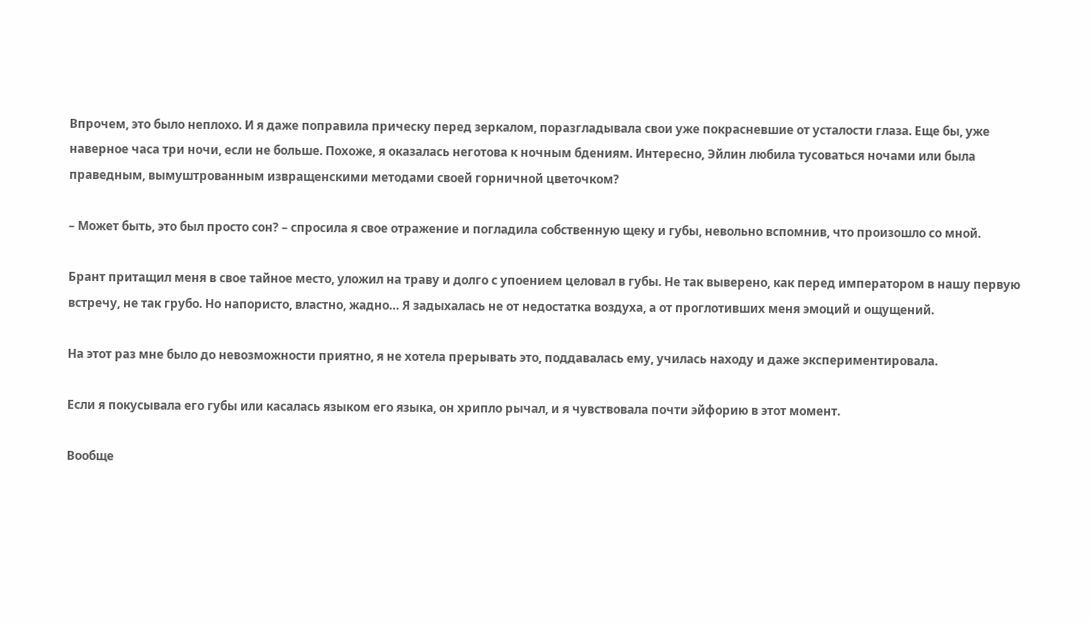Впрочем, это было неплохо. И я даже поправила прическу перед зеркалом, поразгладывала свои уже покрасневшие от усталости глаза. Еще бы, уже наверное часа три ночи, если не больше. Похоже, я оказалась неготова к ночным бдениям. Интересно, Эйлин любила тусоваться ночами или была праведным, вымуштрованным извращенскими методами своей горничной цветочком?

– Может быть, это был просто сон? – спросила я свое отражение и погладила собственную щеку и губы, невольно вспомнив, что произошло со мной.

Брант притащил меня в свое тайное место, уложил на траву и долго с упоением целовал в губы. Не так выверено, как перед императором в нашу первую встречу, не так грубо. Но напористо, властно, жадно… Я задыхалась не от недостатка воздуха, а от проглотивших меня эмоций и ощущений.

На этот раз мне было до невозможности приятно, я не хотела прерывать это, поддавалась ему, училась находу и даже экспериментировала.

Если я покусывала его губы или касалась языком его языка, он хрипло рычал, и я чувствовала почти эйфорию в этот момент.

Вообще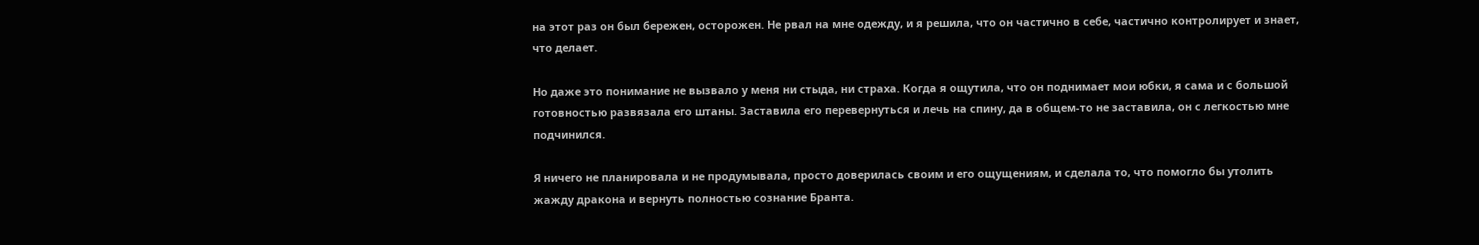на этот раз он был бережен, осторожен. Не рвал на мне одежду, и я решила, что он частично в себе, частично контролирует и знает, что делает.

Но даже это понимание не вызвало у меня ни стыда, ни страха. Когда я ощутила, что он поднимает мои юбки, я сама и с большой готовностью развязала его штаны. Заставила его перевернуться и лечь на спину, да в общем-то не заставила, он с легкостью мне подчинился.

Я ничего не планировала и не продумывала, просто доверилась своим и его ощущениям, и сделала то, что помогло бы утолить жажду дракона и вернуть полностью сознание Бранта.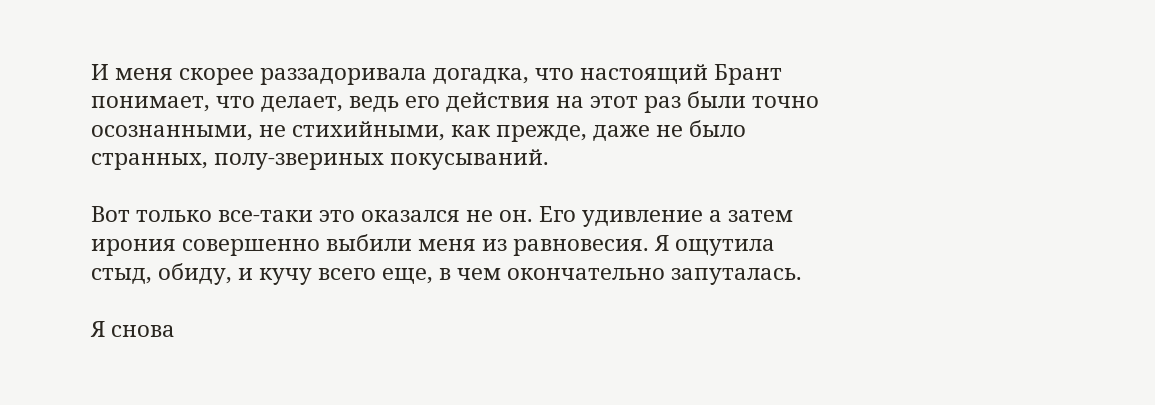И меня скорее раззадоривала догадка, что настоящий Брант понимает, что делает, ведь его действия на этот раз были точно осознанными, не стихийными, как прежде, даже не было странных, полу-звериных покусываний.

Вот только все-таки это оказался не он. Его удивление а затем ирония совершенно выбили меня из равновесия. Я ощутила стыд, обиду, и кучу всего еще, в чем окончательно запуталась.

Я снова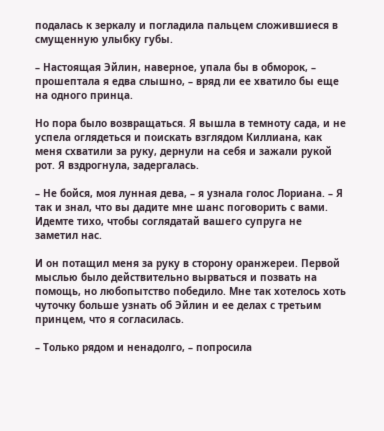подалась к зеркалу и погладила пальцем сложившиеся в смущенную улыбку губы.

– Настоящая Эйлин, наверное, упала бы в обморок, – прошептала я едва слышно, – вряд ли ее хватило бы еще на одного принца.

Но пора было возвращаться. Я вышла в темноту сада, и не успела оглядеться и поискать взглядом Киллиана, как меня схватили за руку, дернули на себя и зажали рукой рот. Я вздрогнула, задергалась.

– Не бойся, моя лунная дева, – я узнала голос Лориана. – Я так и знал, что вы дадите мне шанс поговорить с вами. Идемте тихо, чтобы соглядатай вашего супруга не заметил нас.

И он потащил меня за руку в сторону оранжереи. Первой мыслью было действительно вырваться и позвать на помощь, но любопытство победило. Мне так хотелось хоть чуточку больше узнать об Эйлин и ее делах с третьим принцем, что я согласилась.

– Только рядом и ненадолго, – попросила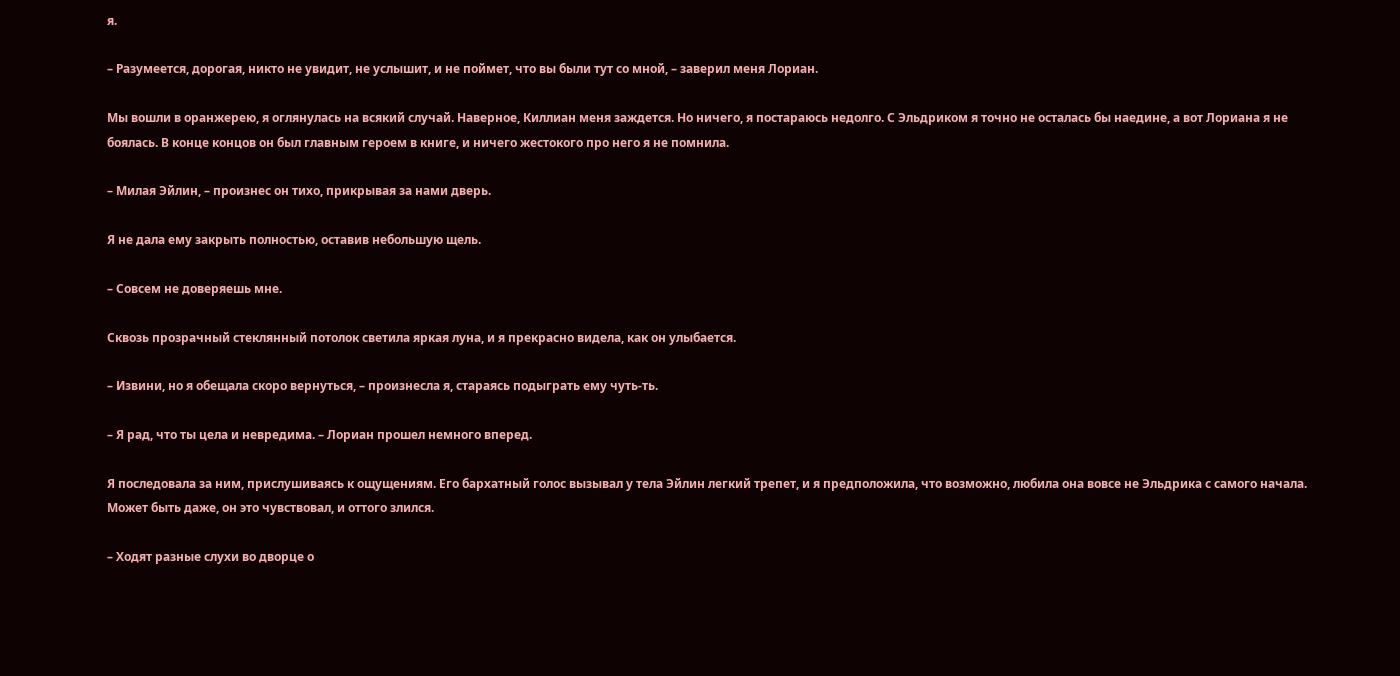я.

– Разумеется, дорогая, никто не увидит, не услышит, и не поймет, что вы были тут со мной, – заверил меня Лориан.

Мы вошли в оранжерею, я оглянулась на всякий случай. Наверное, Киллиан меня заждется. Но ничего, я постараюсь недолго. С Эльдриком я точно не осталась бы наедине, а вот Лориана я не боялась. В конце концов он был главным героем в книге, и ничего жестокого про него я не помнила.

– Милая Эйлин, – произнес он тихо, прикрывая за нами дверь.

Я не дала ему закрыть полностью, оставив небольшую щель.

– Совсем не доверяешь мне.

Сквозь прозрачный стеклянный потолок светила яркая луна, и я прекрасно видела, как он улыбается.

– Извини, но я обещала скоро вернуться, – произнесла я, стараясь подыграть ему чуть-ть.

– Я рад, что ты цела и невредима. – Лориан прошел немного вперед.

Я последовала за ним, прислушиваясь к ощущениям. Его бархатный голос вызывал у тела Эйлин легкий трепет, и я предположила, что возможно, любила она вовсе не Эльдрика с самого начала. Может быть даже, он это чувствовал, и оттого злился.

– Ходят разные слухи во дворце о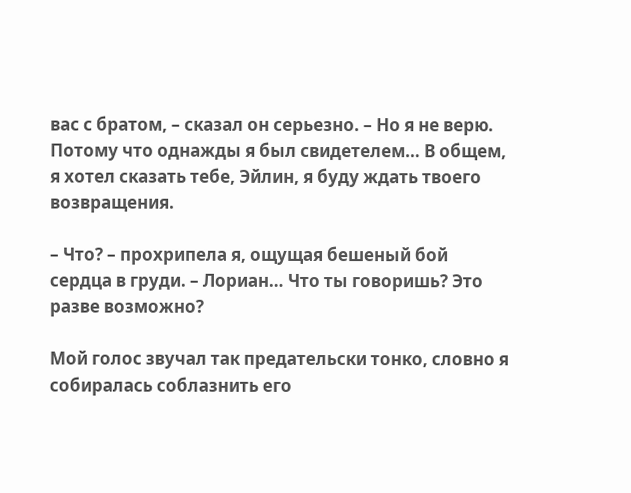вас с братом, – сказал он серьезно. – Но я не верю. Потому что однажды я был свидетелем… В общем, я хотел сказать тебе, Эйлин, я буду ждать твоего возвращения.

– Что? – прохрипела я, ощущая бешеный бой сердца в груди. – Лориан… Что ты говоришь? Это разве возможно?

Мой голос звучал так предательски тонко, словно я собиралась соблазнить его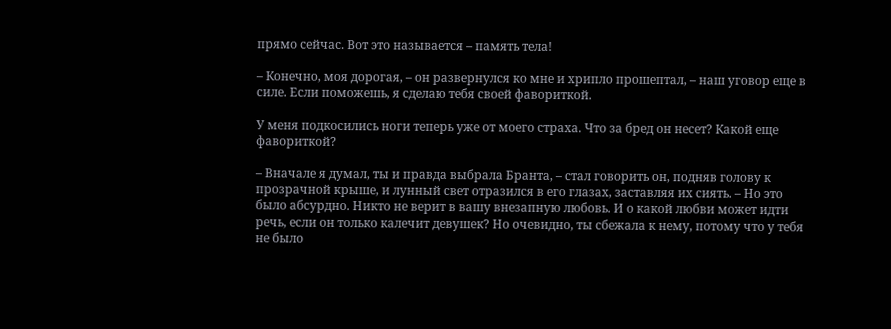прямо сейчас. Вот это называется – память тела!

– Конечно, моя дорогая, – он развернулся ко мне и хрипло прошептал, – наш уговор еще в силе. Если поможешь, я сделаю тебя своей фавориткой.

У меня подкосились ноги теперь уже от моего страха. Что за бред он несет? Какой еще фавориткой?

– Вначале я думал, ты и правда выбрала Бранта, – стал говорить он, подняв голову к прозрачной крыше, и лунный свет отразился в его глазах, заставляя их сиять. – Но это было абсурдно. Никто не верит в вашу внезапную любовь. И о какой любви может идти речь, если он только калечит девушек? Но очевидно, ты сбежала к нему, потому что у тебя не было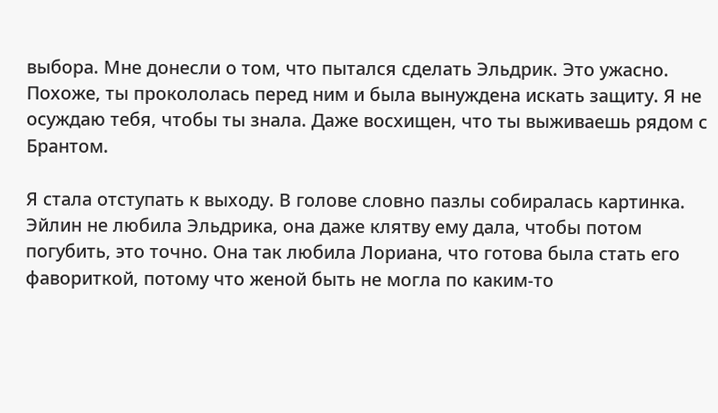выбора. Мне донесли о том, что пытался сделать Эльдрик. Это ужасно. Похоже, ты прокололась перед ним и была вынуждена искать защиту. Я не осуждаю тебя, чтобы ты знала. Даже восхищен, что ты выживаешь рядом с Брантом.

Я стала отступать к выходу. В голове словно пазлы собиралась картинка. Эйлин не любила Эльдрика, она даже клятву ему дала, чтобы потом погубить, это точно. Она так любила Лориана, что готова была стать его фавориткой, потому что женой быть не могла по каким-то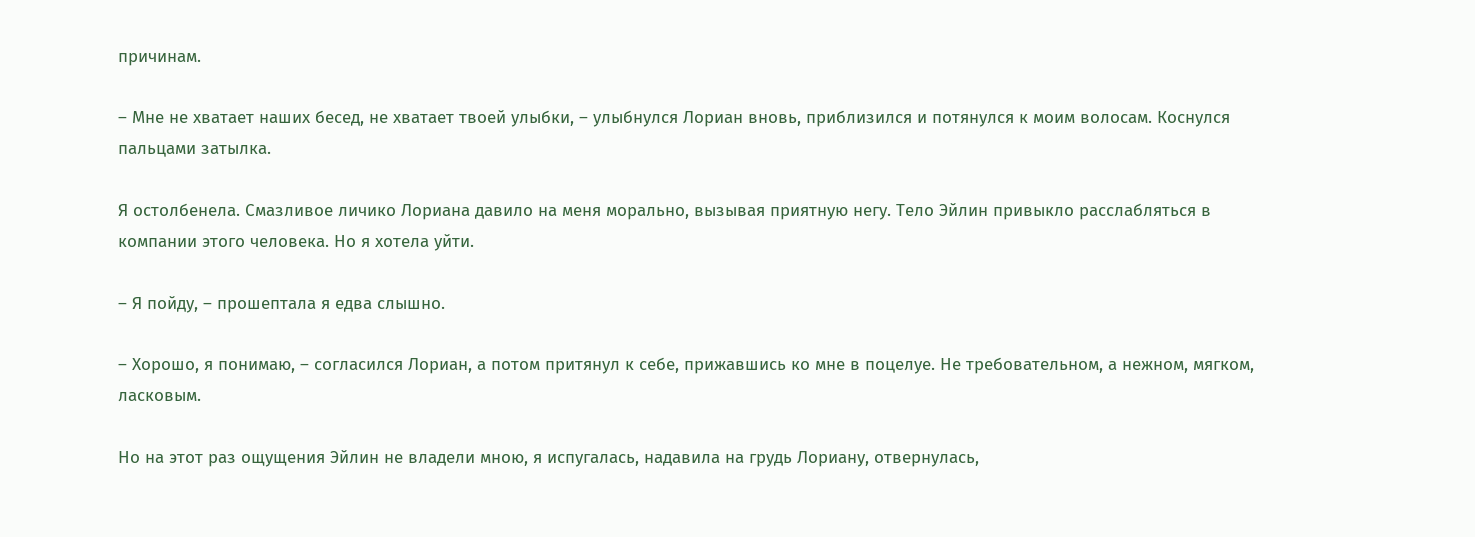причинам.

– Мне не хватает наших бесед, не хватает твоей улыбки, – улыбнулся Лориан вновь, приблизился и потянулся к моим волосам. Коснулся пальцами затылка.

Я остолбенела. Смазливое личико Лориана давило на меня морально, вызывая приятную негу. Тело Эйлин привыкло расслабляться в компании этого человека. Но я хотела уйти.

– Я пойду, – прошептала я едва слышно.

– Хорошо, я понимаю, – согласился Лориан, а потом притянул к себе, прижавшись ко мне в поцелуе. Не требовательном, а нежном, мягком, ласковым.

Но на этот раз ощущения Эйлин не владели мною, я испугалась, надавила на грудь Лориану, отвернулась,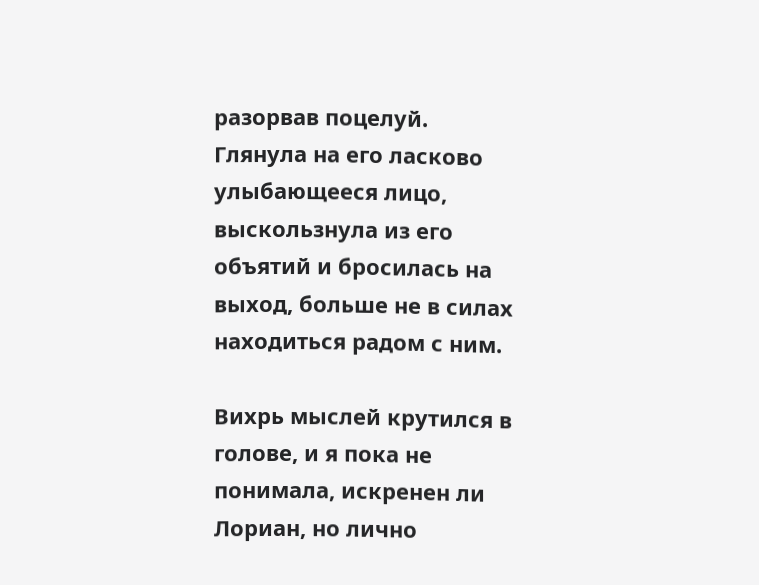разорвав поцелуй. Глянула на его ласково улыбающееся лицо, выскользнула из его объятий и бросилась на выход, больше не в силах находиться радом с ним.

Вихрь мыслей крутился в голове, и я пока не понимала, искренен ли Лориан, но лично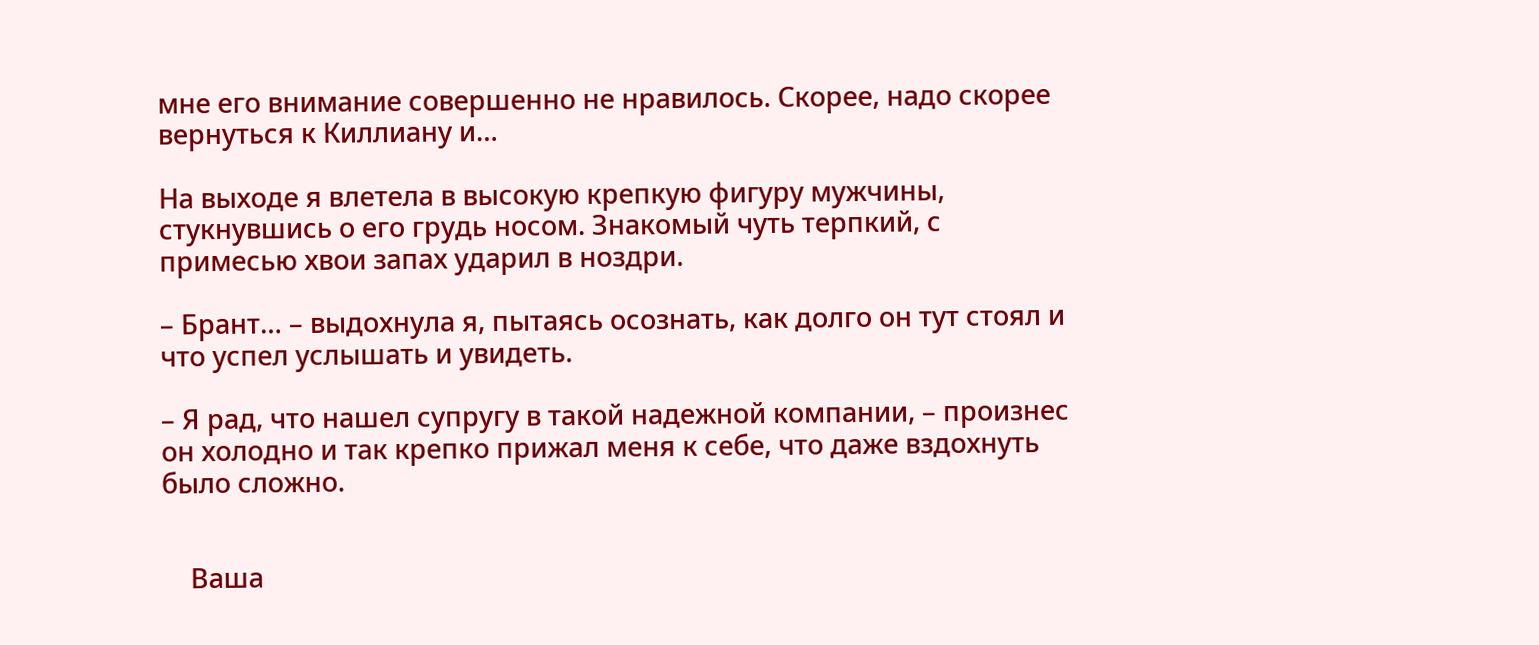мне его внимание совершенно не нравилось. Скорее, надо скорее вернуться к Киллиану и…

На выходе я влетела в высокую крепкую фигуру мужчины, стукнувшись о его грудь носом. Знакомый чуть терпкий, с примесью хвои запах ударил в ноздри.

– Брант… – выдохнула я, пытаясь осознать, как долго он тут стоял и что успел услышать и увидеть.

– Я рад, что нашел супругу в такой надежной компании, – произнес он холодно и так крепко прижал меня к себе, что даже вздохнуть было сложно.


    Ваша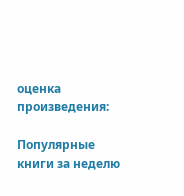оценка произведения:

Популярные книги за неделю